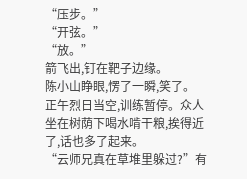“压步。”
“开弦。”
“放。”
箭飞出,钉在靶子边缘。
陈小山睁眼,愣了一瞬,笑了。
正午烈日当空,训练暂停。众人坐在树荫下喝水啃干粮,挨得近了,话也多了起来。
“云师兄真在草堆里躲过?”有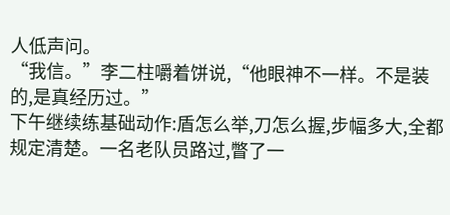人低声问。
“我信。”李二柱嚼着饼说,“他眼神不一样。不是装的,是真经历过。”
下午继续练基础动作:盾怎么举,刀怎么握,步幅多大,全都规定清楚。一名老队员路过,瞥了一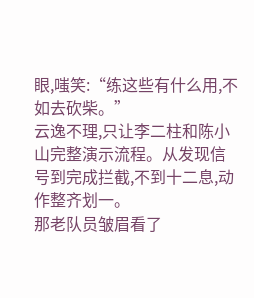眼,嗤笑:“练这些有什么用,不如去砍柴。”
云逸不理,只让李二柱和陈小山完整演示流程。从发现信号到完成拦截,不到十二息,动作整齐划一。
那老队员皱眉看了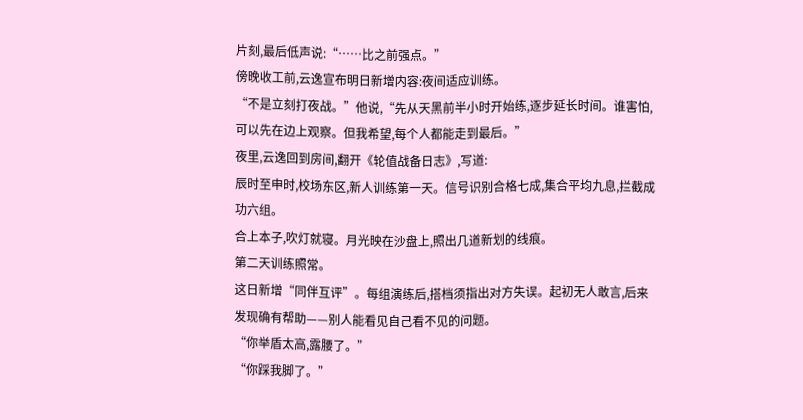片刻,最后低声说:“……比之前强点。”
傍晚收工前,云逸宣布明日新增内容:夜间适应训练。
“不是立刻打夜战。”他说,“先从天黑前半小时开始练,逐步延长时间。谁害怕,可以先在边上观察。但我希望,每个人都能走到最后。”
夜里,云逸回到房间,翻开《轮值战备日志》,写道:
辰时至申时,校场东区,新人训练第一天。信号识别合格七成,集合平均九息,拦截成功六组。
合上本子,吹灯就寝。月光映在沙盘上,照出几道新划的线痕。
第二天训练照常。
这日新增“同伴互评”。每组演练后,搭档须指出对方失误。起初无人敢言,后来发现确有帮助——别人能看见自己看不见的问题。
“你举盾太高,露腰了。”
“你踩我脚了。”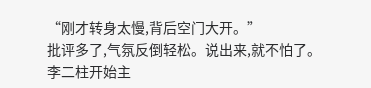“刚才转身太慢,背后空门大开。”
批评多了,气氛反倒轻松。说出来,就不怕了。
李二柱开始主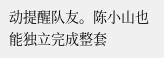动提醒队友。陈小山也能独立完成整套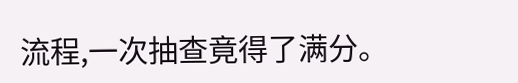流程,一次抽查竟得了满分。